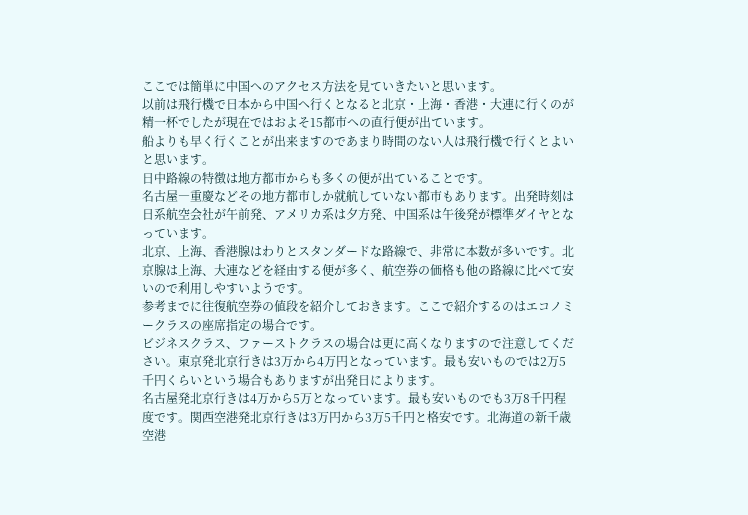ここでは簡単に中国へのアクセス方法を見ていきたいと思います。
以前は飛行機で日本から中国へ行くとなると北京・上海・香港・大連に行くのが精一杯でしたが現在ではおよそ15都市への直行便が出ています。
船よりも早く行くことが出来ますのであまり時間のない人は飛行機で行くとよいと思います。
日中路線の特徴は地方都市からも多くの便が出ていることです。
名古屋―重慶などその地方都市しか就航していない都市もあります。出発時刻は日系航空会社が午前発、アメリカ系は夕方発、中国系は午後発が標準ダイヤとなっています。
北京、上海、香港腺はわりとスタンダードな路線で、非常に本数が多いです。北京腺は上海、大連などを経由する便が多く、航空券の価格も他の路線に比べて安いので利用しやすいようです。
参考までに往復航空券の値段を紹介しておきます。ここで紹介するのはエコノミークラスの座席指定の場合です。
ビジネスクラス、ファーストクラスの場合は更に高くなりますので注意してください。東京発北京行きは3万から4万円となっています。最も安いものでは2万5千円くらいという場合もありますが出発日によります。
名古屋発北京行きは4万から5万となっています。最も安いものでも3万8千円程度です。関西空港発北京行きは3万円から3万5千円と格安です。北海道の新千歳空港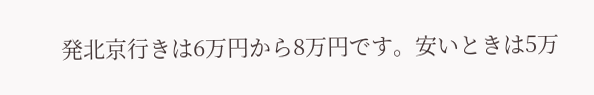発北京行きは6万円から8万円です。安いときは5万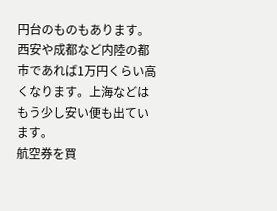円台のものもあります。西安や成都など内陸の都市であれば1万円くらい高くなります。上海などはもう少し安い便も出ています。
航空券を買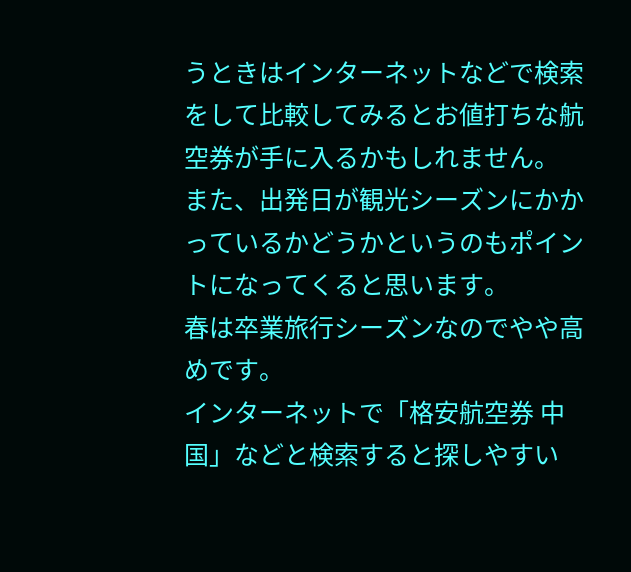うときはインターネットなどで検索をして比較してみるとお値打ちな航空券が手に入るかもしれません。
また、出発日が観光シーズンにかかっているかどうかというのもポイントになってくると思います。
春は卒業旅行シーズンなのでやや高めです。
インターネットで「格安航空券 中国」などと検索すると探しやすい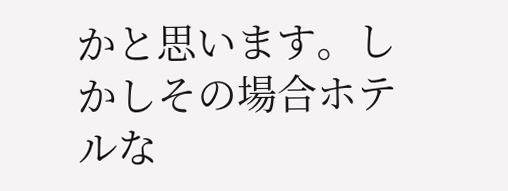かと思います。しかしその場合ホテルな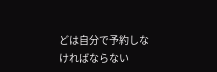どは自分で予約しなければならない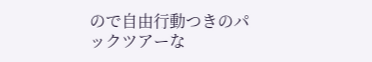ので自由行動つきのパックツアーな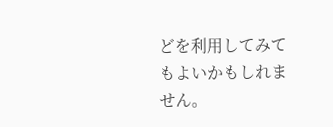どを利用してみてもよいかもしれません。